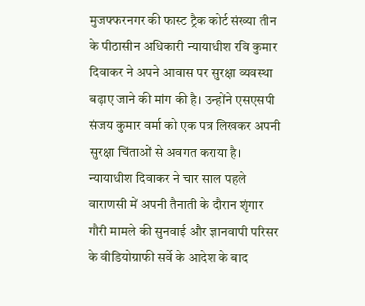मुजफ्फरनगर की फास्ट ट्रैक कोर्ट संख्या तीन के पीठासीन अधिकारी न्यायाधीश रवि कुमार दिवाकर ने अपने आवास पर सुरक्षा व्यवस्था बढ़ाए जाने की मांग की है। उन्होंने एसएसपी संजय कुमार वर्मा को एक पत्र लिखकर अपनी सुरक्षा चिंताओं से अवगत कराया है। न्यायाधीश दिवाकर ने चार साल पहले वाराणसी में अपनी तैनाती के दौरान शृंगार गौरी मामले की सुनवाई और ज्ञानवापी परिसर के वीडियोग्राफी सर्वे के आदेश के बाद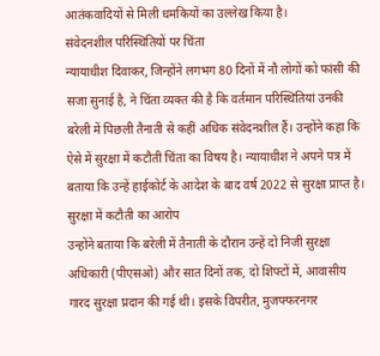आतंकवादियों से मिली धमकियों का उल्लेख किया है।
संवेदनशील परिस्थितियों पर चिंता
न्यायाधीश दिवाकर, जिन्होंने लगभग 80 दिनों में नौ लोगों को फांसी की सजा सुनाई है, ने चिंता व्यक्त की है कि वर्तमान परिस्थितियां उनकी बरेली में पिछली तैनाती से कहीं अधिक संवेदनशील हैं। उन्होंने कहा कि ऐसे में सुरक्षा में कटौती चिंता का विषय है। न्यायाधीश ने अपने पत्र में बताया कि उन्हें हाईकोर्ट के आदेश के बाद वर्ष 2022 से सुरक्षा प्राप्त है।
सुरक्षा में कटौती का आरोप
उन्होंने बताया कि बरेली में तैनाती के दौरान उन्हें दो निजी सुरक्षा अधिकारी (पीएसओ) और सात दिनों तक, दो शिफ्टों में, आवासीय गारद सुरक्षा प्रदान की गई थी। इसके विपरीत, मुजफ्फरनगर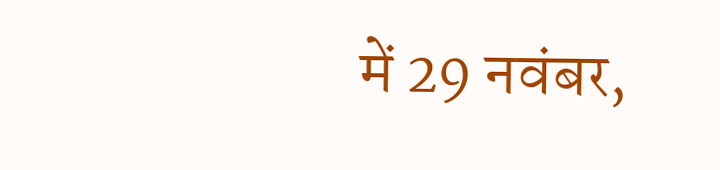में 29 नवंबर,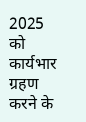2025 को कार्यभार ग्रहण करने के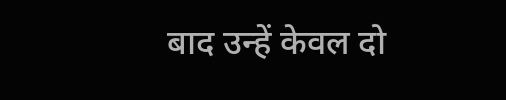बाद उन्हें केवल दो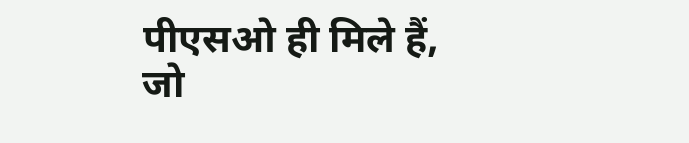पीएसओ ही मिले हैं, जो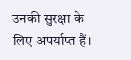उनकी सुरक्षा के लिए अपर्याप्त हैं।